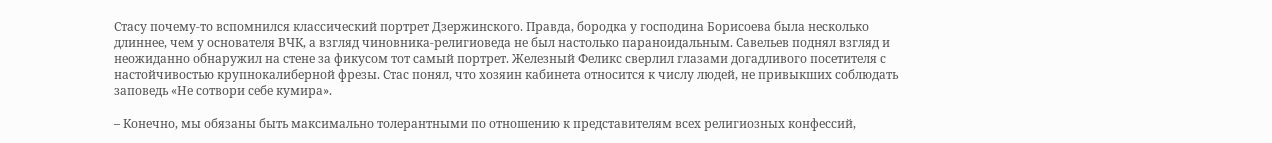Стасу почему-то вспомнился классический портрет Дзержинского. Правда, бородка у господина Борисоева была несколько длиннее, чем у основателя ВЧК, а взгляд чиновника-религиоведа не был настолько параноидальным. Савельев поднял взгляд и неожиданно обнаружил на стене за фикусом тот самый портрет. Железный Феликс сверлил глазами догадливого посетителя с настойчивостью крупнокалиберной фрезы. Стас понял, что хозяин кабинета относится к числу людей, не привыкших соблюдать заповедь «Не сотвори себе кумира».

– Конечно, мы обязаны быть максимально толерантными по отношению к представителям всех религиозных конфессий,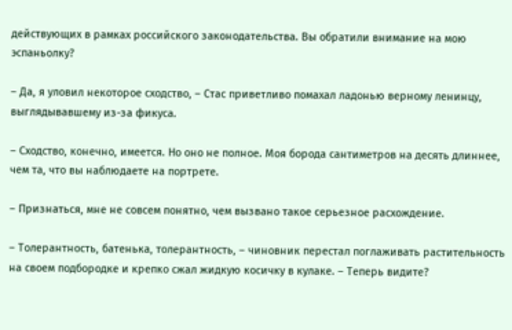действующих в рамках российского законодательства. Вы обратили внимание на мою эспаньолку?

– Да, я уловил некоторое сходство, – Стас приветливо помахал ладонью верному ленинцу, выглядывавшему из-за фикуса.

– Сходство, конечно, имеется. Но оно не полное. Моя борода сантиметров на десять длиннее, чем та, что вы наблюдаете на портрете.

– Признаться, мне не совсем понятно, чем вызвано такое серьезное расхождение.

– Толерантность, батенька, толерантность, – чиновник перестал поглаживать растительность на своем подбородке и крепко сжал жидкую косичку в кулаке. – Теперь видите?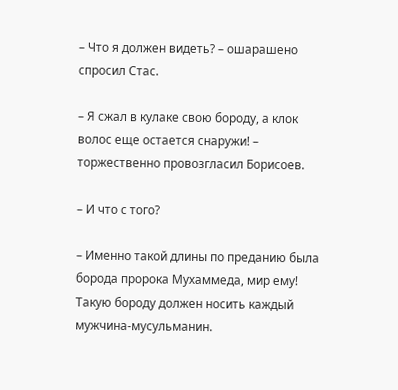– Что я должен видеть? – ошарашено спросил Стас.

– Я сжал в кулаке свою бороду, а клок волос еще остается снаружи! – торжественно провозгласил Борисоев.

– И что с того?

– Именно такой длины по преданию была борода пророка Мухаммеда, мир ему! Такую бороду должен носить каждый мужчина-мусульманин.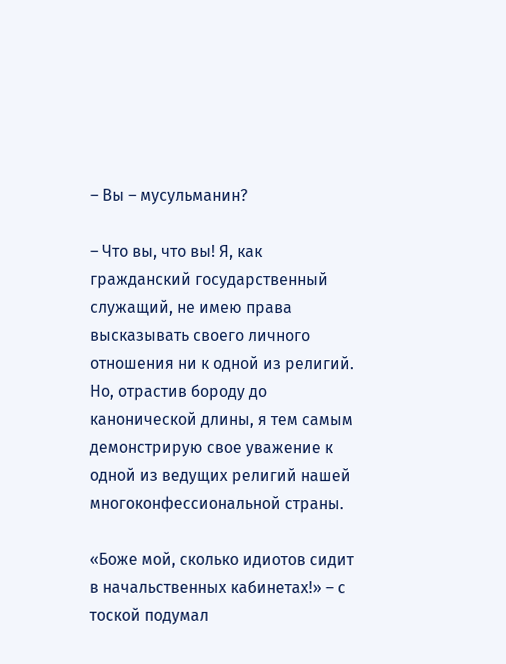– Вы – мусульманин?

– Что вы, что вы! Я, как гражданский государственный служащий, не имею права высказывать своего личного отношения ни к одной из религий. Но, отрастив бороду до канонической длины, я тем самым демонстрирую свое уважение к одной из ведущих религий нашей многоконфессиональной страны.

«Боже мой, сколько идиотов сидит в начальственных кабинетах!» – с тоской подумал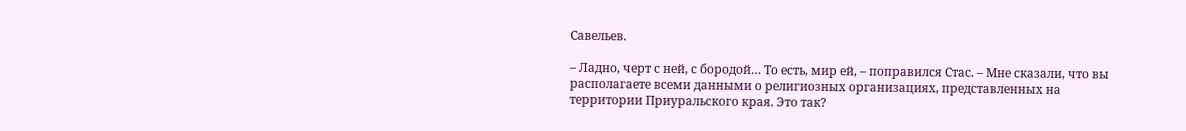Савельев.

– Ладно, черт с ней, с бородой… То есть, мир ей, – поправился Стас. – Мне сказали, что вы располагаете всеми данными о религиозных организациях, представленных на территории Приуральского края. Это так?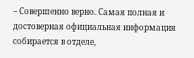– Совершенно верно. Самая полная и достоверная официальная информация собирается в отделе,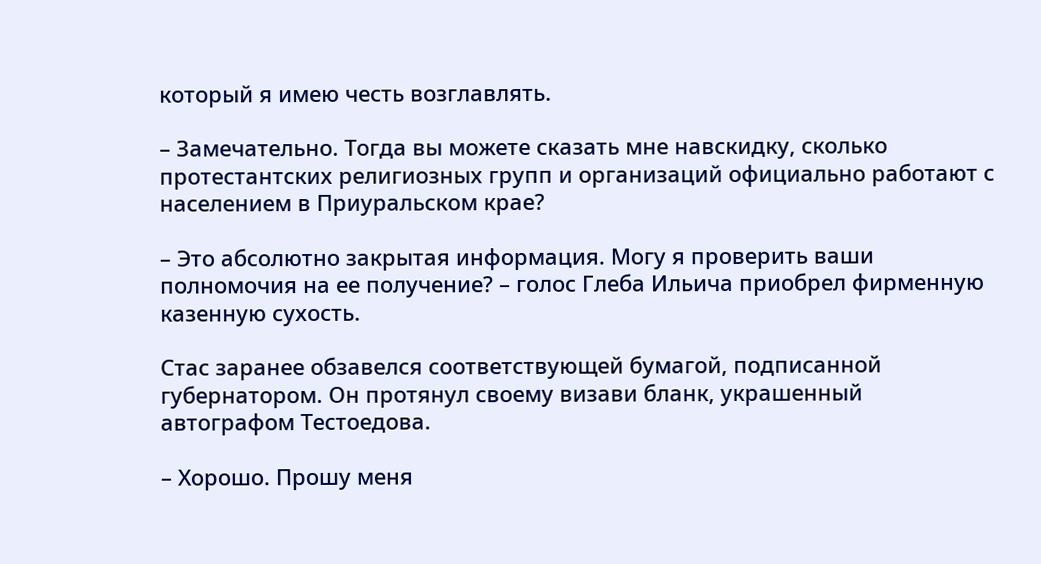который я имею честь возглавлять.

– Замечательно. Тогда вы можете сказать мне навскидку, сколько протестантских религиозных групп и организаций официально работают с населением в Приуральском крае?

– Это абсолютно закрытая информация. Могу я проверить ваши полномочия на ее получение? – голос Глеба Ильича приобрел фирменную казенную сухость.

Стас заранее обзавелся соответствующей бумагой, подписанной губернатором. Он протянул своему визави бланк, украшенный автографом Тестоедова.

– Хорошо. Прошу меня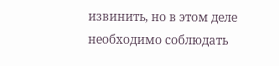извинить, но в этом деле необходимо соблюдать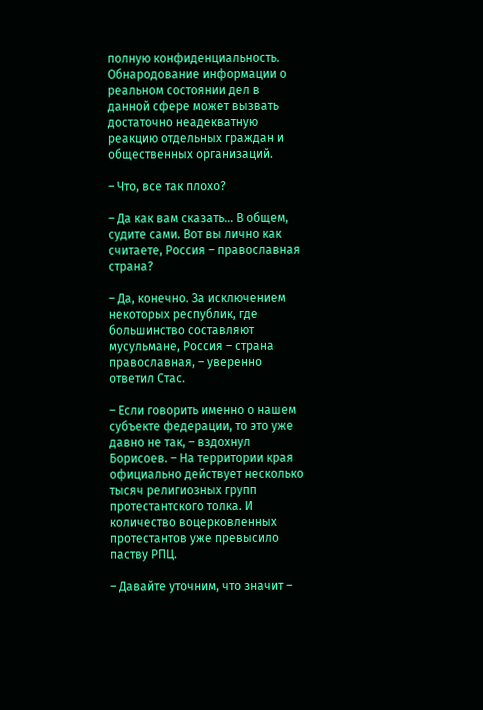полную конфиденциальность. Обнародование информации о реальном состоянии дел в данной сфере может вызвать достаточно неадекватную реакцию отдельных граждан и общественных организаций.

– Что, все так плохо?

– Да как вам сказать… В общем, судите сами. Вот вы лично как считаете, Россия – православная страна?

– Да, конечно. За исключением некоторых республик, где большинство составляют мусульмане, Россия – страна православная, – уверенно ответил Стас.

– Если говорить именно о нашем субъекте федерации, то это уже давно не так, – вздохнул Борисоев. – На территории края официально действует несколько тысяч религиозных групп протестантского толка. И количество воцерковленных протестантов уже превысило паству РПЦ.

– Давайте уточним, что значит –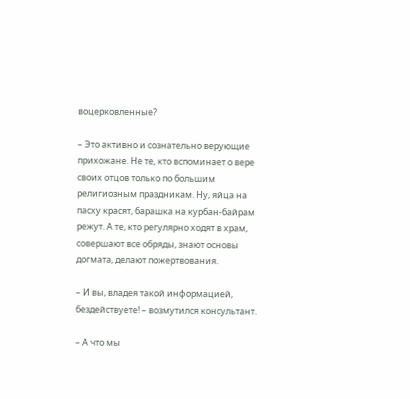воцерковленные?

– Это активно и сознательно верующие прихожане. Не те, кто вспоминает о вере своих отцов только по большим религиозным праздникам. Ну, яйца на пасху красят, барашка на курбан-байрам режут. А те, кто регулярно ходят в храм, совершают все обряды, знают основы догмата, делают пожертвования.

– И вы, владея такой информацией, бездействуете! – возмутился консультант.

– А что мы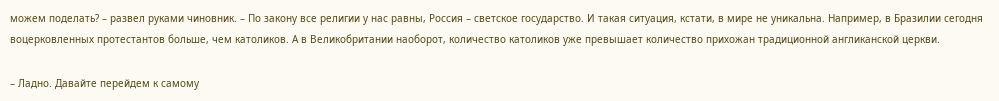можем поделать? – развел руками чиновник. – По закону все религии у нас равны, Россия – светское государство. И такая ситуация, кстати, в мире не уникальна. Например, в Бразилии сегодня воцерковленных протестантов больше, чем католиков. А в Великобритании наоборот, количество католиков уже превышает количество прихожан традиционной англиканской церкви.

– Ладно. Давайте перейдем к самому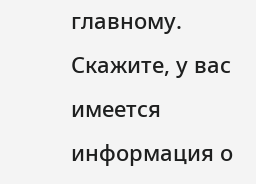главному. Скажите, у вас имеется информация о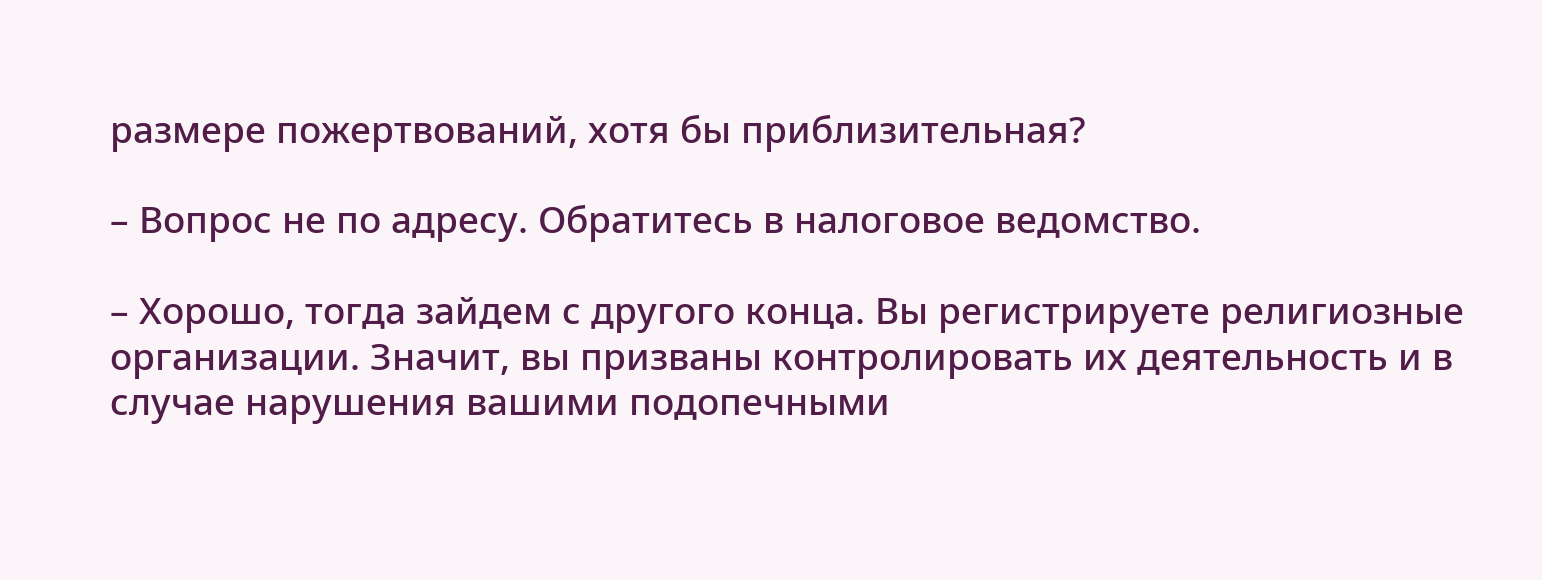размере пожертвований, хотя бы приблизительная?

– Вопрос не по адресу. Обратитесь в налоговое ведомство.

– Хорошо, тогда зайдем с другого конца. Вы регистрируете религиозные организации. Значит, вы призваны контролировать их деятельность и в случае нарушения вашими подопечными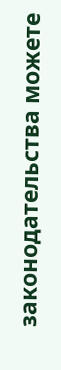законодательства можете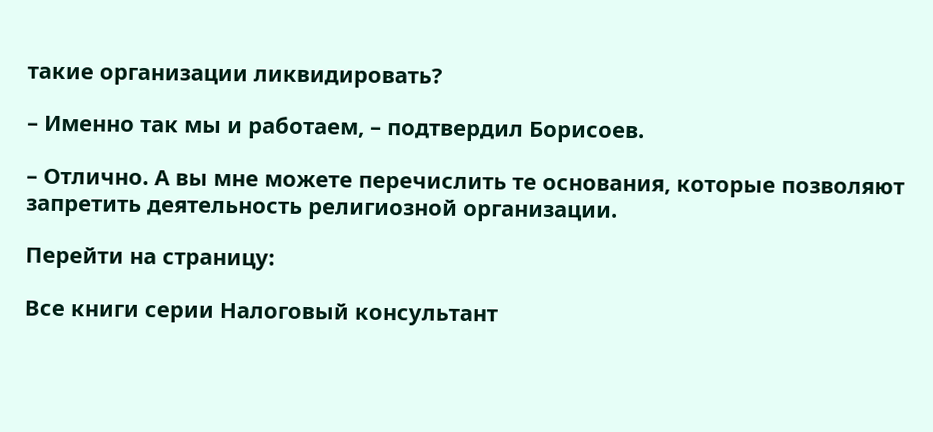такие организации ликвидировать?

– Именно так мы и работаем, – подтвердил Борисоев.

– Отлично. А вы мне можете перечислить те основания, которые позволяют запретить деятельность религиозной организации.

Перейти на страницу:

Все книги серии Налоговый консультант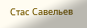Стас Савельев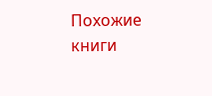Похожие книги